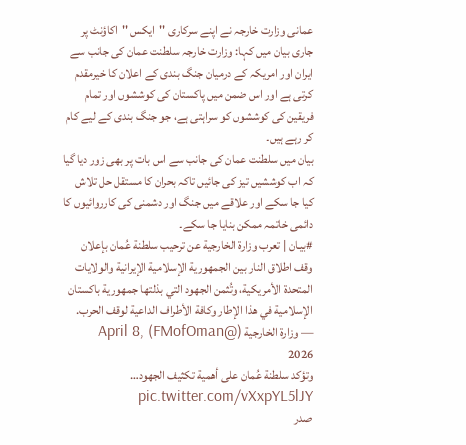عمانی وزارت خارجہ نے اپنے سرکاری ''ایکس ''اکاؤنٹ پر جاری بیان میں کہا: وزارت خارجہ سلطنت عمان کی جانب سے ایران اور امریکہ کے درمیان جنگ بندی کے اعلان کا خیرمقدم کرتی ہے اور اس ضمن میں پاکستان کی کوششوں اور تمام فریقین کی کوششوں کو سراہتی ہے، جو جنگ بندی کے لیے کام کر رہے ہیں۔
بیان میں سلطنت عمان کی جانب سے اس بات پر بھی زور دیا گیا کہ اب کوششیں تیز کی جائیں تاکہ بحران کا مستقل حل تلاش کیا جا سکے اور علاقے میں جنگ اور دشمنی کی کارروائیوں کا دائمی خاتمہ ممکن بنایا جا سکے۔
#بيـان | تعرب وزارة الخارجية عن ترحيب سلطنة عُمان بإعلان وقف اطلاق النار بين الجمهورية الإسلامية الإيرانية والولايات المتحدة الأمريكية، وتُثمن الجهود التي بذلتها جمهورية باكستان الإسلامية في هذا الإطار وكافة الأطراف الداعية لوقف الحرب.
— وزارة الخارجية (@FMofOman) April 8, 2026
وتؤكد سلطنة عُمان على أهمية تكثيف الجهود… pic.twitter.com/vXxpYL5lJY
صدر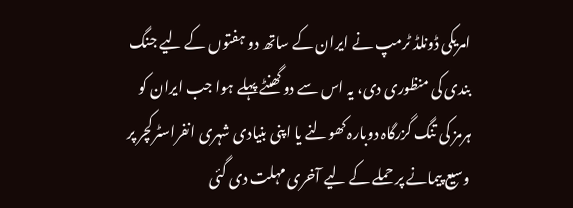امریکی ڈونلڈ ٹرمپ نے ایران کے ساتھ دو ہفتوں کے لیے جنگ بندی کی منظوری دی، یہ اس سے دو گھنٹے پہلے ہوا جب ایران کو ہرمز کی تنگ گزرگاہ دوبارہ کھولنے یا اپنی بنیادی شہری انفراسٹرکچر پر وسیع پیمانے پر حملے کے لیے آخری مہلت دی گئی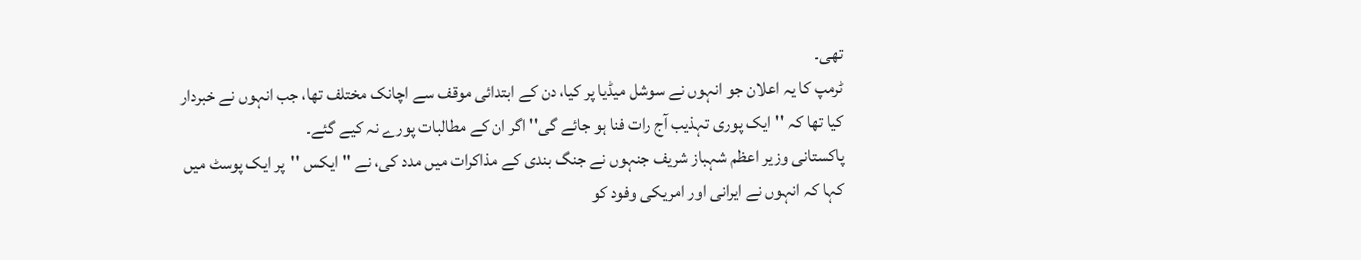تھی۔
ٹرمپ کا یہ اعلان جو انہوں نے سوشل میڈیا پر کیا، دن کے ابتدائی موقف سے اچانک مختلف تھا، جب انہوں نے خبردار کیا تھا کہ ''ایک پوری تہذیب آج رات فنا ہو جائے گی'' اگر ان کے مطالبات پورے نہ کیے گئے۔
پاکستانی وزیر اعظم شہباز شریف جنہوں نے جنگ بندی کے مذاکرات میں مدد کی، نے ''ایکس ''پر ایک پوسٹ میں کہا کہ انہوں نے ایرانی اور امریکی وفود کو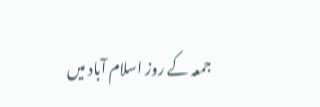جمعہ کے روز اسلام آباد میں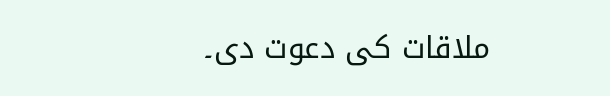ملاقات کی دعوت دی۔